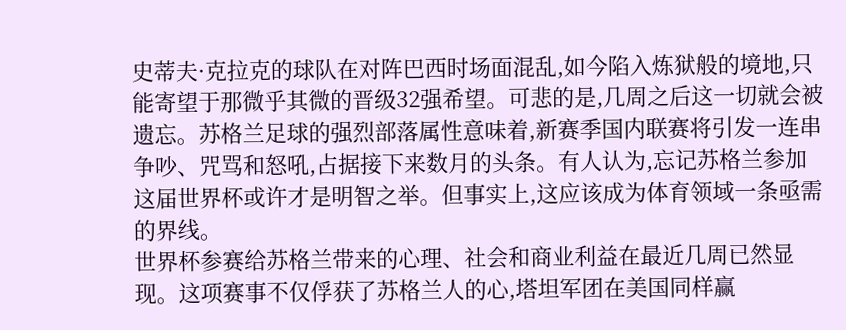史蒂夫·克拉克的球队在对阵巴西时场面混乱,如今陷入炼狱般的境地,只能寄望于那微乎其微的晋级32强希望。可悲的是,几周之后这一切就会被遗忘。苏格兰足球的强烈部落属性意味着,新赛季国内联赛将引发一连串争吵、咒骂和怒吼,占据接下来数月的头条。有人认为,忘记苏格兰参加这届世界杯或许才是明智之举。但事实上,这应该成为体育领域一条亟需的界线。
世界杯参赛给苏格兰带来的心理、社会和商业利益在最近几周已然显现。这项赛事不仅俘获了苏格兰人的心,塔坦军团在美国同样赢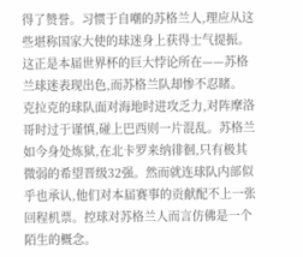得了赞誉。习惯于自嘲的苏格兰人,理应从这些堪称国家大使的球迷身上获得士气提振。这正是本届世界杯的巨大悖论所在——苏格兰球迷表现出色,而苏格兰队却惨不忍睹。
克拉克的球队面对海地时进攻乏力,对阵摩洛哥时过于谨慎,碰上巴西则一片混乱。苏格兰如今身处炼狱,在北卡罗来纳徘徊,只有极其微弱的希望晋级32强。然而就连球队内部似乎也承认,他们对本届赛事的贡献配不上一张回程机票。控球对苏格兰人而言仿佛是一个陌生的概念。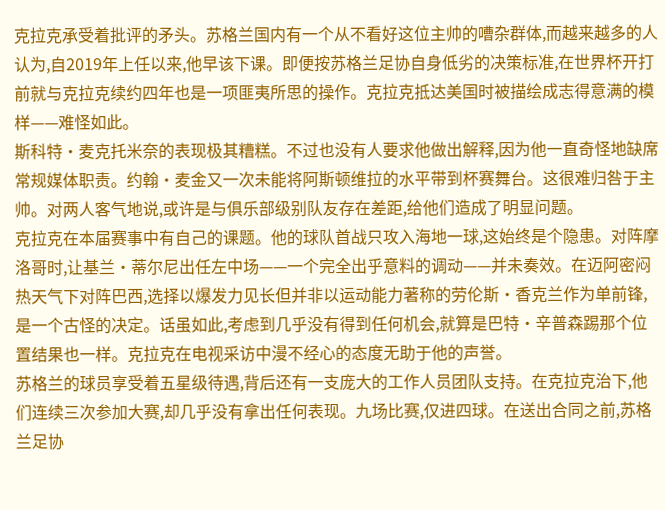克拉克承受着批评的矛头。苏格兰国内有一个从不看好这位主帅的嘈杂群体,而越来越多的人认为,自2019年上任以来,他早该下课。即便按苏格兰足协自身低劣的决策标准,在世界杯开打前就与克拉克续约四年也是一项匪夷所思的操作。克拉克抵达美国时被描绘成志得意满的模样——难怪如此。
斯科特·麦克托米奈的表现极其糟糕。不过也没有人要求他做出解释,因为他一直奇怪地缺席常规媒体职责。约翰·麦金又一次未能将阿斯顿维拉的水平带到杯赛舞台。这很难归咎于主帅。对两人客气地说,或许是与俱乐部级别队友存在差距,给他们造成了明显问题。
克拉克在本届赛事中有自己的课题。他的球队首战只攻入海地一球,这始终是个隐患。对阵摩洛哥时,让基兰·蒂尔尼出任左中场——一个完全出乎意料的调动——并未奏效。在迈阿密闷热天气下对阵巴西,选择以爆发力见长但并非以运动能力著称的劳伦斯·香克兰作为单前锋,是一个古怪的决定。话虽如此,考虑到几乎没有得到任何机会,就算是巴特·辛普森踢那个位置结果也一样。克拉克在电视采访中漫不经心的态度无助于他的声誉。
苏格兰的球员享受着五星级待遇,背后还有一支庞大的工作人员团队支持。在克拉克治下,他们连续三次参加大赛,却几乎没有拿出任何表现。九场比赛,仅进四球。在送出合同之前,苏格兰足协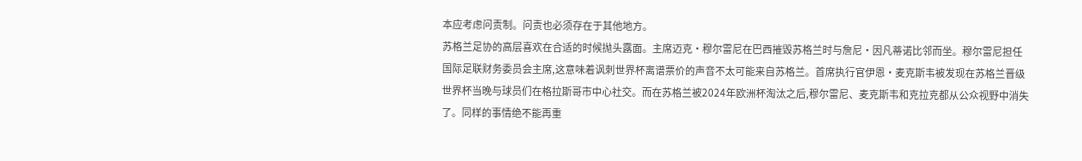本应考虑问责制。问责也必须存在于其他地方。
苏格兰足协的高层喜欢在合适的时候抛头露面。主席迈克·穆尔雷尼在巴西摧毁苏格兰时与詹尼·因凡蒂诺比邻而坐。穆尔雷尼担任国际足联财务委员会主席,这意味着讽刺世界杯离谱票价的声音不太可能来自苏格兰。首席执行官伊恩·麦克斯韦被发现在苏格兰晋级世界杯当晚与球员们在格拉斯哥市中心社交。而在苏格兰被2024年欧洲杯淘汰之后,穆尔雷尼、麦克斯韦和克拉克都从公众视野中消失了。同样的事情绝不能再重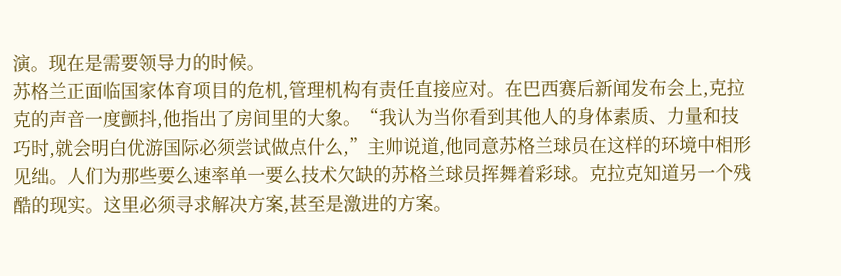演。现在是需要领导力的时候。
苏格兰正面临国家体育项目的危机,管理机构有责任直接应对。在巴西赛后新闻发布会上,克拉克的声音一度颤抖,他指出了房间里的大象。“我认为当你看到其他人的身体素质、力量和技巧时,就会明白优游国际必须尝试做点什么,”主帅说道,他同意苏格兰球员在这样的环境中相形见绌。人们为那些要么速率单一要么技术欠缺的苏格兰球员挥舞着彩球。克拉克知道另一个残酷的现实。这里必须寻求解决方案,甚至是激进的方案。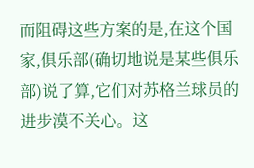而阻碍这些方案的是,在这个国家,俱乐部(确切地说是某些俱乐部)说了算,它们对苏格兰球员的进步漠不关心。这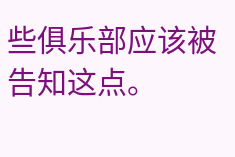些俱乐部应该被告知这点。